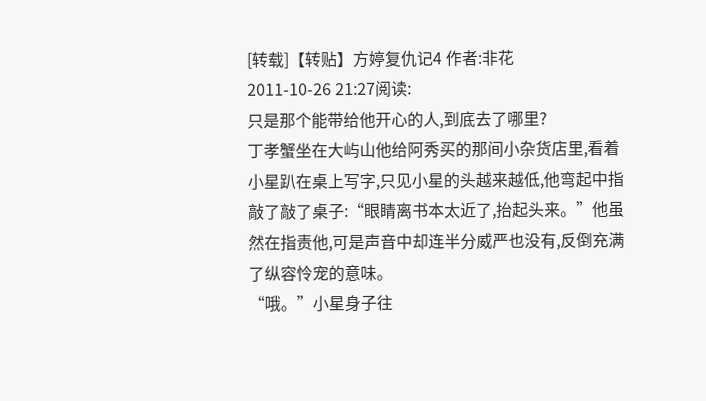[转载]【转贴】方婷复仇记4 作者:非花
2011-10-26 21:27阅读:
只是那个能带给他开心的人,到底去了哪里?
丁孝蟹坐在大屿山他给阿秀买的那间小杂货店里,看着小星趴在桌上写字,只见小星的头越来越低,他弯起中指敲了敲了桌子:“眼睛离书本太近了,抬起头来。”他虽然在指责他,可是声音中却连半分威严也没有,反倒充满了纵容怜宠的意味。
“哦。”小星身子往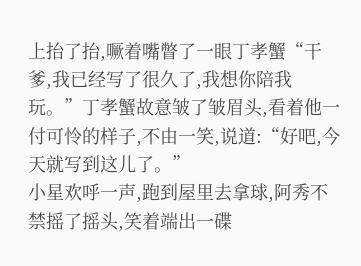上抬了抬,噘着嘴瞥了一眼丁孝蟹“干爹,我已经写了很久了,我想你陪我玩。”丁孝蟹故意皱了皱眉头,看着他一付可怜的样子,不由一笑,说道:“好吧,今天就写到这儿了。”
小星欢呼一声,跑到屋里去拿球,阿秀不禁摇了摇头,笑着端出一碟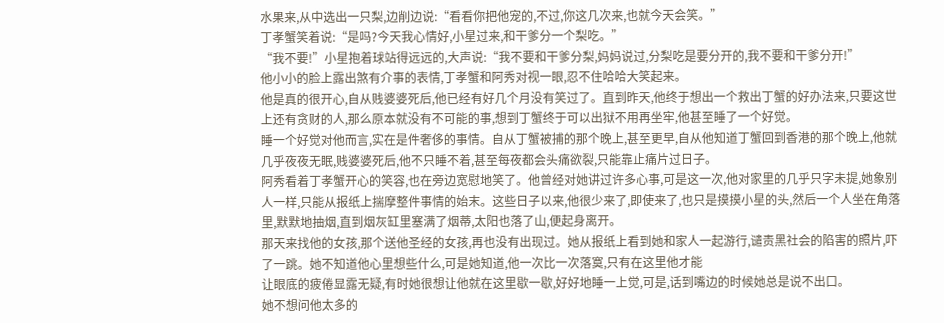水果来,从中选出一只梨,边削边说:“看看你把他宠的,不过,你这几次来,也就今天会笑。”
丁孝蟹笑着说:“是吗?今天我心情好,小星过来,和干爹分一个梨吃。”
“我不要!”小星抱着球站得远远的,大声说:“我不要和干爹分梨,妈妈说过,分梨吃是要分开的,我不要和干爹分开!”
他小小的脸上露出煞有介事的表情,丁孝蟹和阿秀对视一眼,忍不住哈哈大笑起来。
他是真的很开心,自从贱婆婆死后,他已经有好几个月没有笑过了。直到昨天,他终于想出一个救出丁蟹的好办法来,只要这世上还有贪财的人,那么原本就没有不可能的事,想到丁蟹终于可以出狱不用再坐牢,他甚至睡了一个好觉。
睡一个好觉对他而言,实在是件奢侈的事情。自从丁蟹被捕的那个晚上,甚至更早,自从他知道丁蟹回到香港的那个晚上,他就几乎夜夜无眠,贱婆婆死后,他不只睡不着,甚至每夜都会头痛欲裂,只能靠止痛片过日子。
阿秀看着丁孝蟹开心的笑容,也在旁边宽慰地笑了。他曾经对她讲过许多心事,可是这一次,他对家里的几乎只字未提,她象别人一样,只能从报纸上揣摩整件事情的始末。这些日子以来,他很少来了,即使来了,也只是摸摸小星的头,然后一个人坐在角落里,默默地抽烟,直到烟灰缸里塞满了烟蒂,太阳也落了山,便起身离开。
那天来找他的女孩,那个送他圣经的女孩,再也没有出现过。她从报纸上看到她和家人一起游行,谴责黑社会的陷害的照片,吓了一跳。她不知道他心里想些什么,可是她知道,他一次比一次落寞,只有在这里他才能
让眼底的疲倦显露无疑,有时她很想让他就在这里歇一歇,好好地睡一上觉,可是,话到嘴边的时候她总是说不出口。
她不想问他太多的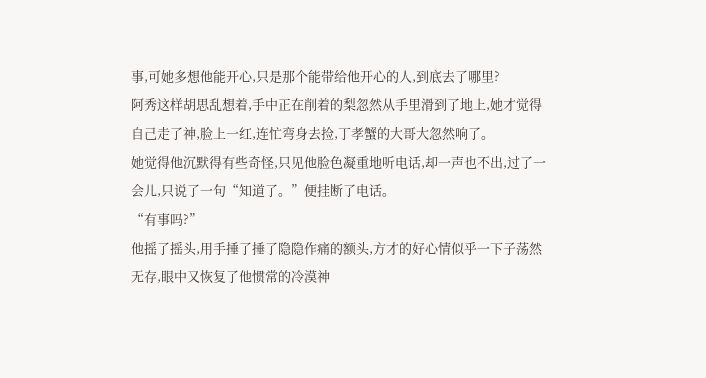事,可她多想他能开心,只是那个能带给他开心的人,到底去了哪里?
阿秀这样胡思乱想着,手中正在削着的梨忽然从手里滑到了地上,她才觉得自己走了神,脸上一红,连忙弯身去捡,丁孝蟹的大哥大忽然响了。
她觉得他沉默得有些奇怪,只见他脸色凝重地听电话,却一声也不出,过了一会儿,只说了一句“知道了。”便挂断了电话。
“有事吗?”
他摇了摇头,用手捶了捶了隐隐作痛的额头,方才的好心情似乎一下子荡然无存,眼中又恢复了他惯常的冷漠神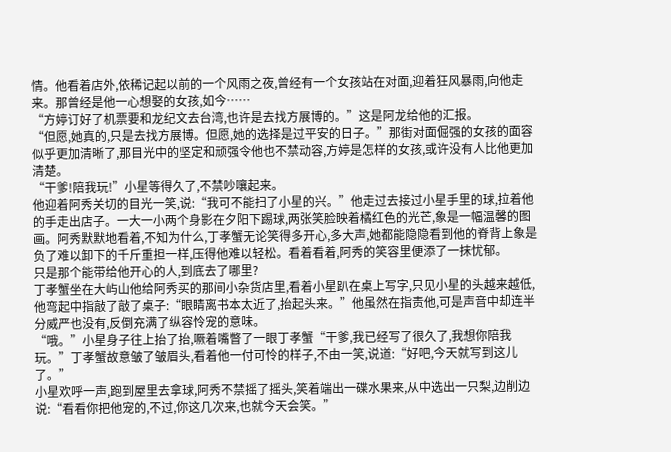情。他看着店外,依稀记起以前的一个风雨之夜,曾经有一个女孩站在对面,迎着狂风暴雨,向他走来。那曾经是他一心想娶的女孩,如今……
“方婷订好了机票要和龙纪文去台湾,也许是去找方展博的。”这是阿龙给他的汇报。
“但愿,她真的,只是去找方展博。但愿,她的选择是过平安的日子。”那街对面倔强的女孩的面容似乎更加清晰了,那目光中的坚定和顽强令他也不禁动容,方婷是怎样的女孩,或许没有人比他更加清楚。
“干爹!陪我玩!”小星等得久了,不禁吵嚷起来。
他迎着阿秀关切的目光一笑,说:“我可不能扫了小星的兴。”他走过去接过小星手里的球,拉着他的手走出店子。一大一小两个身影在夕阳下踢球,两张笑脸映着橘红色的光芒,象是一幅温馨的图画。阿秀默默地看着,不知为什么,丁孝蟹无论笑得多开心,多大声,她都能隐隐看到他的脊背上象是负了难以卸下的千斤重担一样,压得他难以轻松。看着看着,阿秀的笑容里便添了一抹忧郁。
只是那个能带给他开心的人,到底去了哪里?
丁孝蟹坐在大屿山他给阿秀买的那间小杂货店里,看着小星趴在桌上写字,只见小星的头越来越低,他弯起中指敲了敲了桌子:“眼睛离书本太近了,抬起头来。”他虽然在指责他,可是声音中却连半分威严也没有,反倒充满了纵容怜宠的意味。
“哦。”小星身子往上抬了抬,噘着嘴瞥了一眼丁孝蟹“干爹,我已经写了很久了,我想你陪我玩。”丁孝蟹故意皱了皱眉头,看着他一付可怜的样子,不由一笑,说道:“好吧,今天就写到这儿了。”
小星欢呼一声,跑到屋里去拿球,阿秀不禁摇了摇头,笑着端出一碟水果来,从中选出一只梨,边削边说:“看看你把他宠的,不过,你这几次来,也就今天会笑。”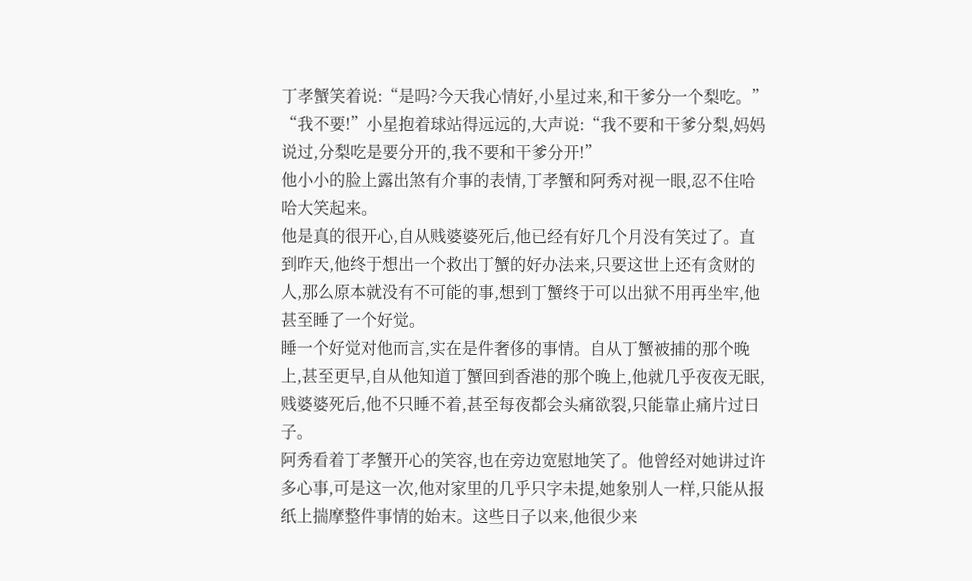丁孝蟹笑着说:“是吗?今天我心情好,小星过来,和干爹分一个梨吃。”
“我不要!”小星抱着球站得远远的,大声说:“我不要和干爹分梨,妈妈说过,分梨吃是要分开的,我不要和干爹分开!”
他小小的脸上露出煞有介事的表情,丁孝蟹和阿秀对视一眼,忍不住哈哈大笑起来。
他是真的很开心,自从贱婆婆死后,他已经有好几个月没有笑过了。直到昨天,他终于想出一个救出丁蟹的好办法来,只要这世上还有贪财的人,那么原本就没有不可能的事,想到丁蟹终于可以出狱不用再坐牢,他甚至睡了一个好觉。
睡一个好觉对他而言,实在是件奢侈的事情。自从丁蟹被捕的那个晚上,甚至更早,自从他知道丁蟹回到香港的那个晚上,他就几乎夜夜无眠,贱婆婆死后,他不只睡不着,甚至每夜都会头痛欲裂,只能靠止痛片过日子。
阿秀看着丁孝蟹开心的笑容,也在旁边宽慰地笑了。他曾经对她讲过许多心事,可是这一次,他对家里的几乎只字未提,她象别人一样,只能从报纸上揣摩整件事情的始末。这些日子以来,他很少来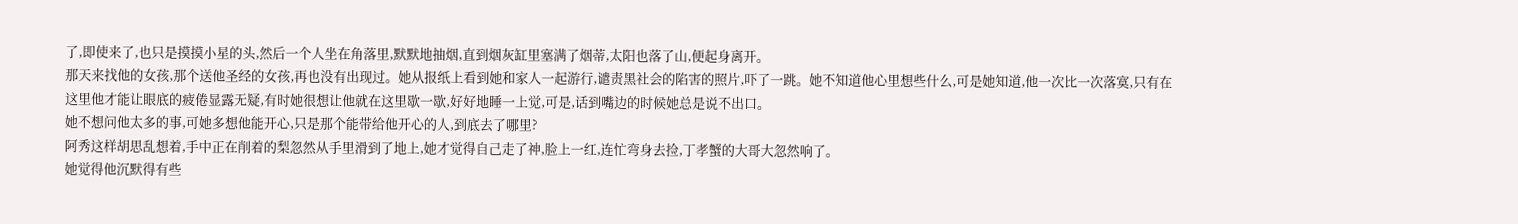了,即使来了,也只是摸摸小星的头,然后一个人坐在角落里,默默地抽烟,直到烟灰缸里塞满了烟蒂,太阳也落了山,便起身离开。
那天来找他的女孩,那个送他圣经的女孩,再也没有出现过。她从报纸上看到她和家人一起游行,谴责黑社会的陷害的照片,吓了一跳。她不知道他心里想些什么,可是她知道,他一次比一次落寞,只有在这里他才能让眼底的疲倦显露无疑,有时她很想让他就在这里歇一歇,好好地睡一上觉,可是,话到嘴边的时候她总是说不出口。
她不想问他太多的事,可她多想他能开心,只是那个能带给他开心的人,到底去了哪里?
阿秀这样胡思乱想着,手中正在削着的梨忽然从手里滑到了地上,她才觉得自己走了神,脸上一红,连忙弯身去捡,丁孝蟹的大哥大忽然响了。
她觉得他沉默得有些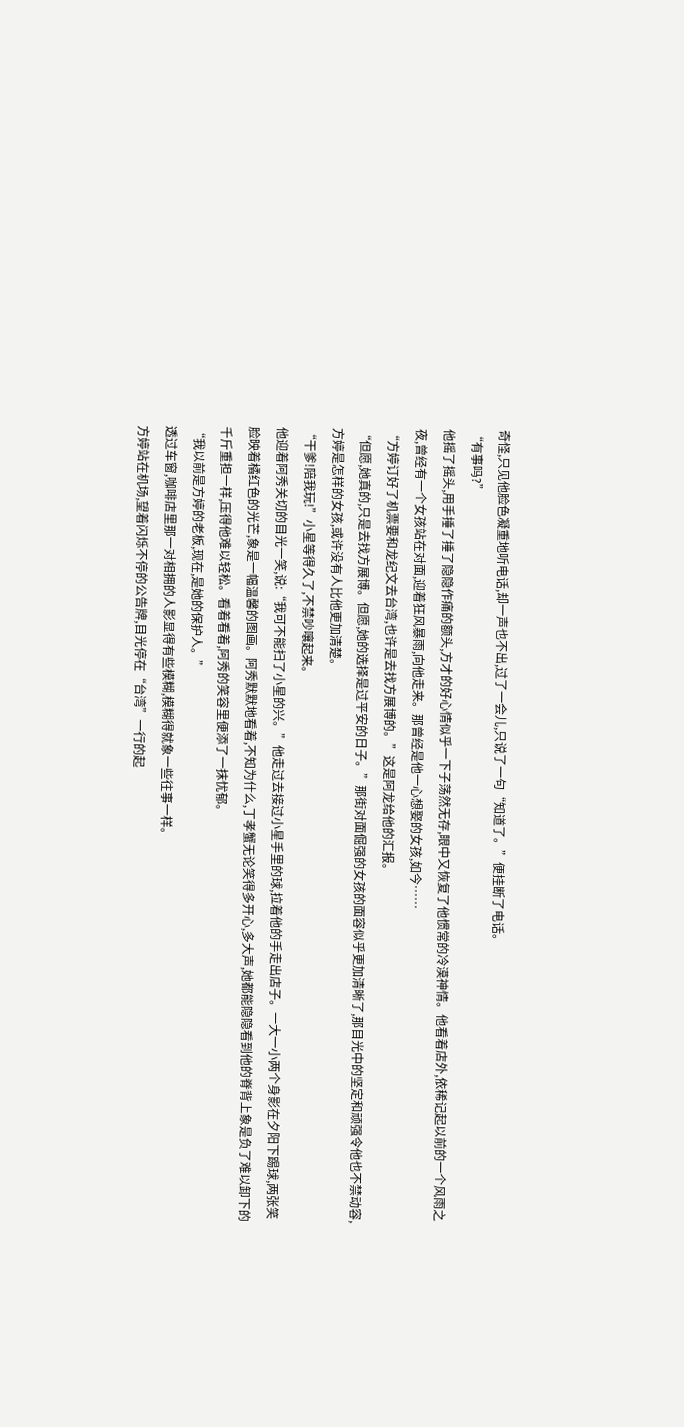奇怪,只见他脸色凝重地听电话,却一声也不出,过了一会儿,只说了一句“知道了。”便挂断了电话。
“有事吗?”
他摇了摇头,用手捶了捶了隐隐作痛的额头,方才的好心情似乎一下子荡然无存,眼中又恢复了他惯常的冷漠神情。他看着店外,依稀记起以前的一个风雨之夜,曾经有一个女孩站在对面,迎着狂风暴雨,向他走来。那曾经是他一心想娶的女孩,如今……
“方婷订好了机票要和龙纪文去台湾,也许是去找方展博的。”这是阿龙给他的汇报。
“但愿,她真的,只是去找方展博。但愿,她的选择是过平安的日子。”那街对面倔强的女孩的面容似乎更加清晰了,那目光中的坚定和顽强令他也不禁动容,方婷是怎样的女孩,或许没有人比他更加清楚。
“干爹!陪我玩!”小星等得久了,不禁吵嚷起来。
他迎着阿秀关切的目光一笑,说:“我可不能扫了小星的兴。”他走过去接过小星手里的球,拉着他的手走出店子。一大一小两个身影在夕阳下踢球,两张笑脸映着橘红色的光芒,象是一幅温馨的图画。阿秀默默地看着,不知为什么,丁孝蟹无论笑得多开心,多大声,她都能隐隐看到他的脊背上象是负了难以卸下的千斤重担一样,压得他难以轻松。看着看着,阿秀的笑容里便添了一抹忧郁。
“我以前是方婷的老板,现在,是她的保护人。”
透过车窗,咖啡店里那一对相拥的人影显得有些模糊,模糊得就象一些往事一样。
方婷站在机场,望着闪烁不停的公告牌,目光停在“台湾”一行的起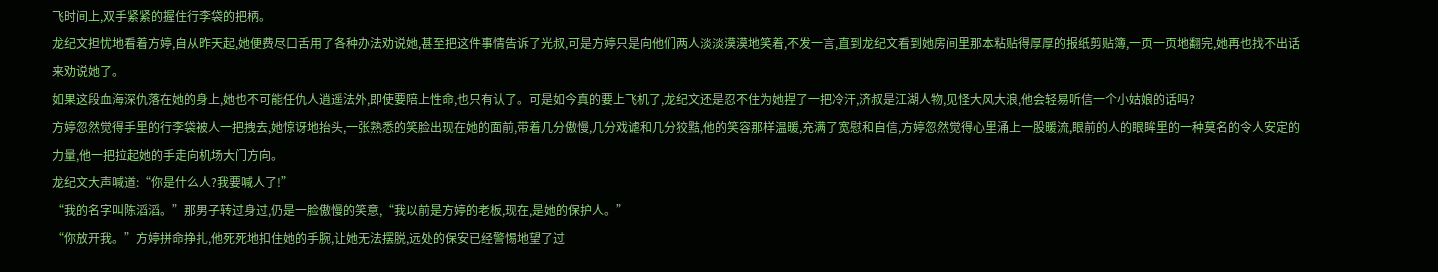飞时间上,双手紧紧的握住行李袋的把柄。
龙纪文担忧地看着方婷,自从昨天起,她便费尽口舌用了各种办法劝说她,甚至把这件事情告诉了光叔,可是方婷只是向他们两人淡淡漠漠地笑着,不发一言,直到龙纪文看到她房间里那本粘贴得厚厚的报纸剪贴簿,一页一页地翻完,她再也找不出话来劝说她了。
如果这段血海深仇落在她的身上,她也不可能任仇人逍遥法外,即使要陪上性命,也只有认了。可是如今真的要上飞机了,龙纪文还是忍不住为她捏了一把冷汗,济叔是江湖人物,见怪大风大浪,他会轻易听信一个小姑娘的话吗?
方婷忽然觉得手里的行李袋被人一把拽去,她惊讶地抬头,一张熟悉的笑脸出现在她的面前,带着几分傲慢,几分戏谑和几分狡黠,他的笑容那样温暖,充满了宽慰和自信,方婷忽然觉得心里涌上一股暖流,眼前的人的眼眸里的一种莫名的令人安定的力量,他一把拉起她的手走向机场大门方向。
龙纪文大声喊道:“你是什么人?我要喊人了!”
“我的名字叫陈滔滔。”那男子转过身过,仍是一脸傲慢的笑意,“我以前是方婷的老板,现在,是她的保护人。”
“你放开我。”方婷拼命挣扎,他死死地扣住她的手腕,让她无法摆脱,远处的保安已经警惕地望了过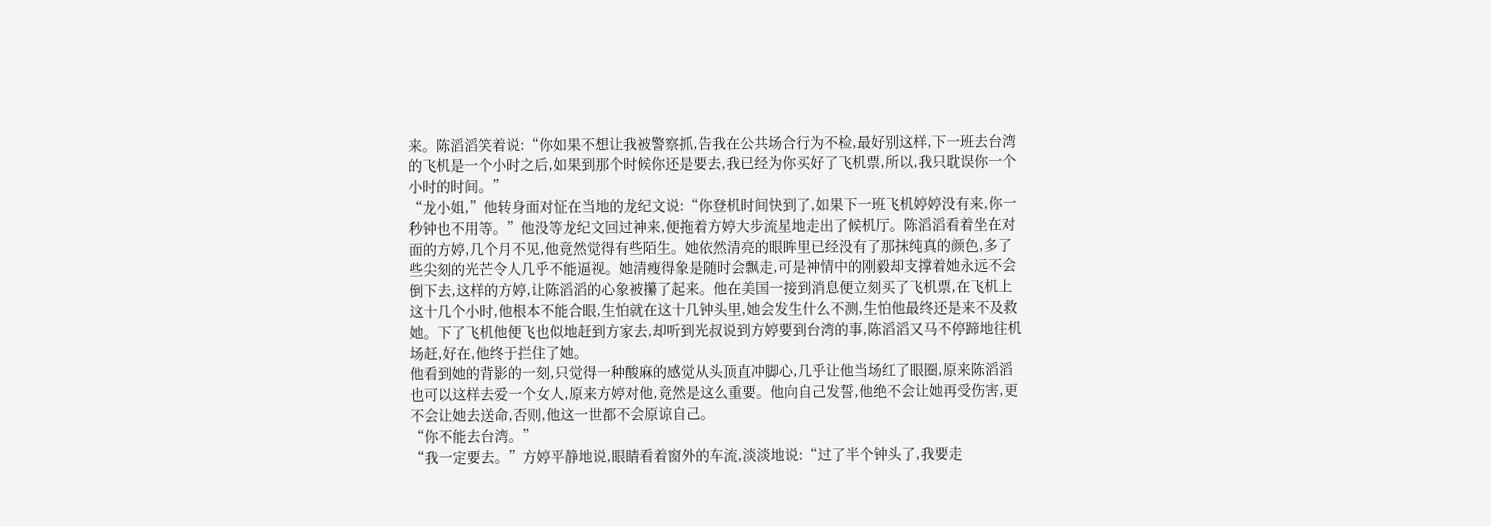来。陈滔滔笑着说:“你如果不想让我被警察抓,告我在公共场合行为不检,最好别这样,下一班去台湾的飞机是一个小时之后,如果到那个时候你还是要去,我已经为你买好了飞机票,所以,我只耽误你一个小时的时间。”
“龙小姐,”他转身面对怔在当地的龙纪文说:“你登机时间快到了,如果下一班飞机婷婷没有来,你一秒钟也不用等。”他没等龙纪文回过神来,便拖着方婷大步流星地走出了候机厅。陈滔滔看着坐在对面的方婷,几个月不见,他竟然觉得有些陌生。她依然清亮的眼眸里已经没有了那抹纯真的颜色,多了些尖刻的光芒令人几乎不能逼视。她清瘦得象是随时会飘走,可是神情中的刚毅却支撑着她永远不会倒下去,这样的方婷,让陈滔滔的心象被攥了起来。他在美国一接到消息便立刻买了飞机票,在飞机上这十几个小时,他根本不能合眼,生怕就在这十几钟头里,她会发生什么不测,生怕他最终还是来不及救她。下了飞机他便飞也似地赶到方家去,却听到光叔说到方婷要到台湾的事,陈滔滔又马不停蹄地往机场赶,好在,他终于拦住了她。
他看到她的背影的一刻,只觉得一种酸麻的感觉从头顶直冲脚心,几乎让他当场红了眼圈,原来陈滔滔也可以这样去爱一个女人,原来方婷对他,竟然是这么重要。他向自己发誓,他绝不会让她再受伤害,更不会让她去送命,否则,他这一世都不会原谅自己。
“你不能去台湾。”
“我一定要去。”方婷平静地说,眼睛看着窗外的车流,淡淡地说:“过了半个钟头了,我要走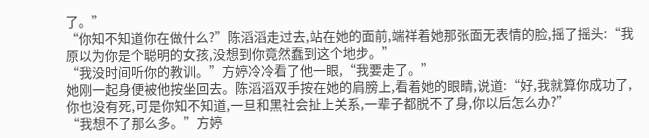了。”
“你知不知道你在做什么?”陈滔滔走过去,站在她的面前,端祥着她那张面无表情的脸,摇了摇头:“我原以为你是个聪明的女孩,没想到你竟然蠢到这个地步。”
“我没时间听你的教训。”方婷冷冷看了他一眼,“我要走了。”
她刚一起身便被他按坐回去。陈滔滔双手按在她的肩膀上,看着她的眼睛,说道:“好,我就算你成功了,你也没有死,可是你知不知道,一旦和黑社会扯上关系,一辈子都脱不了身,你以后怎么办?”
“我想不了那么多。”方婷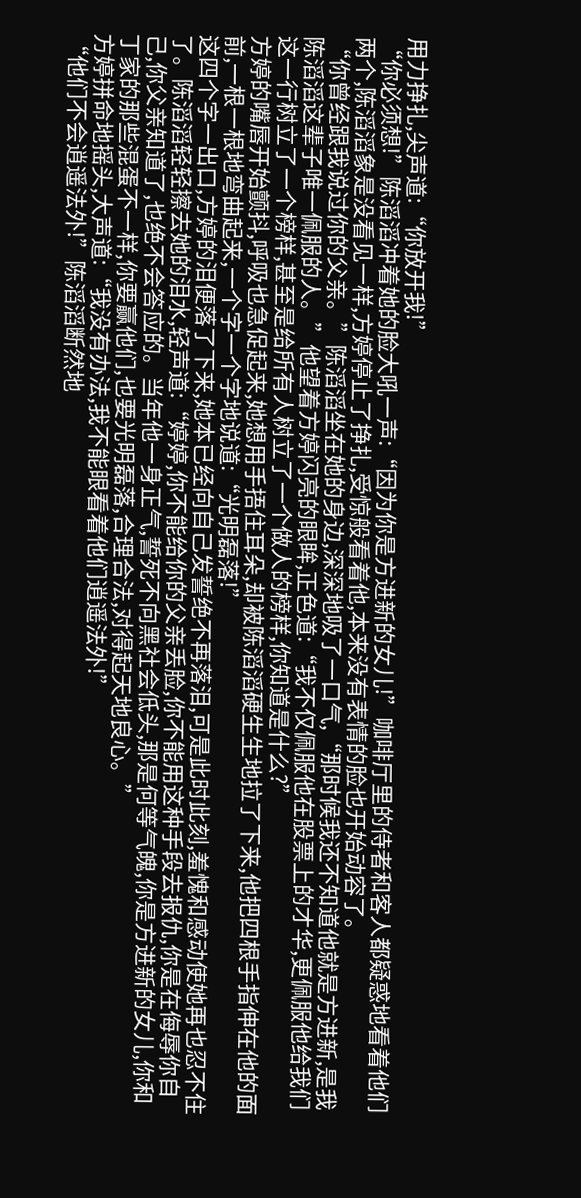用力挣扎,尖声道:“你放开我!”
“你必须想!”陈滔滔冲着她的脸大吼一声:“因为你是方进新的女儿!”咖啡厅里的侍者和客人都疑惑地看着他们两个,陈滔滔象是没看见一样,方婷停止了挣扎,受惊般看着他,本来没有表情的脸也开始动容了。
“你曾经跟我说过你的父亲。”陈滔滔坐在她的身边,深深地吸了一口气,“那时候我还不知道他就是方进新,是我陈滔滔这辈子唯一佩服的人。”他望着方婷闪亮的眼眸,正色道:“我不仅佩服他在股票上的才华,更佩服他给我们这一行树立了一个榜样,甚至是给所有人树立了一个做人的榜样,你知道是什么?”
方婷的嘴唇开始颤抖,呼吸也急促起来,她想用手捂住耳朵,却被陈滔滔硬生生地拉了下来,他把四根手指伸在他的面前,一根一根地弯曲起来,一个字一个字地说道:“光明磊落!”
这四个字一出口,方婷的泪便落了下来,她本已经向自己发誓绝不再落泪,可是此时此刻,羞愧和感动使她再也忍不住了。陈滔滔轻轻擦去她的泪水,轻声道:“婷婷,你不能给你的父亲丢脸,你不能用这种手段去报仇,你是在侮辱你自己,你父亲知道了,也绝不会答应的。当年他一身正气,誓死不向黑社会低头,那是何等气魄,你是方进新的女儿,你和丁家的那些混蛋不一样,你要赢他们,也要光明磊落,合理合法,对得起天地良心。”
方婷拼命地摇头,大声道:“我没有办法,我不能眼看着他们逍遥法外!”
“他们不会逍遥法外!”陈滔滔断然地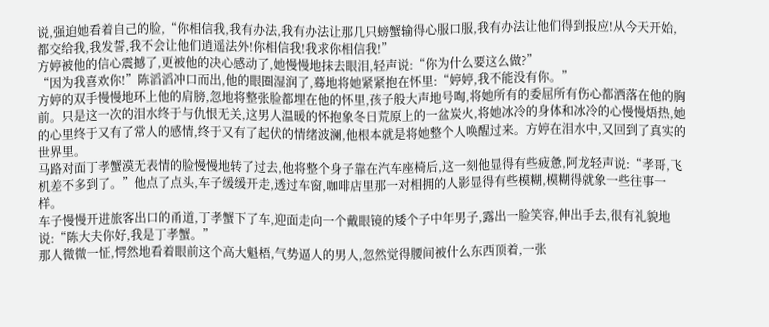说,强迫她看着自己的脸,“你相信我,我有办法,我有办法让那几只螃蟹输得心服口服,我有办法让他们得到报应!从今天开始,都交给我,我发誓,我不会让他们逍遥法外!你相信我!我求你相信我!”
方婷被他的信心震撼了,更被他的决心感动了,她慢慢地抹去眼泪,轻声说:“你为什么要这么做?”
“因为我喜欢你!”陈滔滔冲口而出,他的眼圈湿润了,蓦地将她紧紧抱在怀里:“婷婷,我不能没有你。”
方婷的双手慢慢地环上他的肩膀,忽地将整张脸都埋在他的怀里,孩子般大声地号啕,将她所有的委屈所有伤心都洒落在他的胸前。只是这一次的泪水终于与仇恨无关,这男人温暖的怀抱象冬日荒原上的一盆炭火,将她冰冷的身体和冰冷的心慢慢焐热,她的心里终于又有了常人的感情,终于又有了起伏的情绪波澜,他根本就是将她整个人唤醒过来。方婷在泪水中,又回到了真实的世界里。
马路对面丁孝蟹漠无表情的脸慢慢地转了过去,他将整个身子靠在汽车座椅后,这一刻他显得有些疲惫,阿龙轻声说:“孝哥,飞机差不多到了。”他点了点头,车子缓缓开走,透过车窗,咖啡店里那一对相拥的人影显得有些模糊,模糊得就象一些往事一样。
车子慢慢开进旅客出口的甬道,丁孝蟹下了车,迎面走向一个戴眼镜的矮个子中年男子,露出一脸笑容,伸出手去,很有礼貌地说:“陈大夫你好,我是丁孝蟹。”
那人微微一怔,愕然地看着眼前这个高大魁梧,气势逼人的男人,忽然觉得腰间被什么东西顶着,一张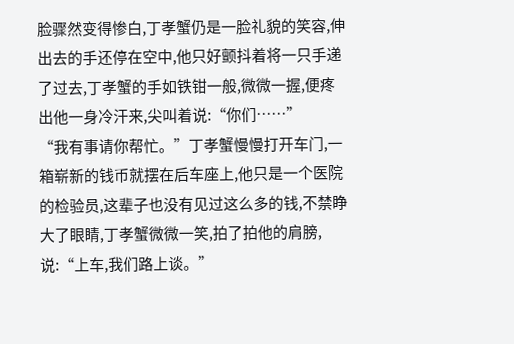脸骤然变得惨白,丁孝蟹仍是一脸礼貌的笑容,伸出去的手还停在空中,他只好颤抖着将一只手递了过去,丁孝蟹的手如铁钳一般,微微一握,便疼出他一身冷汗来,尖叫着说:“你们……”
“我有事请你帮忙。”丁孝蟹慢慢打开车门,一箱崭新的钱币就摆在后车座上,他只是一个医院的检验员,这辈子也没有见过这么多的钱,不禁睁大了眼睛,丁孝蟹微微一笑,拍了拍他的肩膀,说:“上车,我们路上谈。”